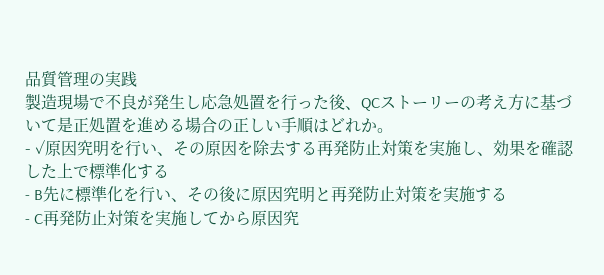品質管理の実践
製造現場で不良が発生し応急処置を行った後、QCストーリーの考え方に基づいて是正処置を進める場合の正しい手順はどれか。
- ✓原因究明を行い、その原因を除去する再発防止対策を実施し、効果を確認した上で標準化する
- B先に標準化を行い、その後に原因究明と再発防止対策を実施する
- C再発防止対策を実施してから原因究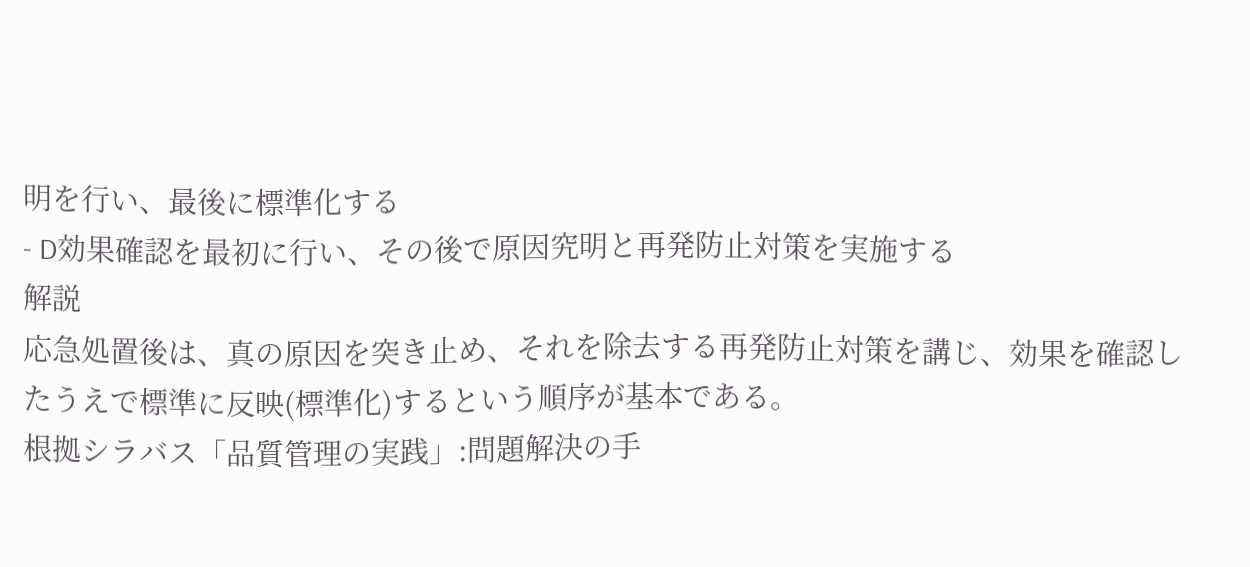明を行い、最後に標準化する
- D効果確認を最初に行い、その後で原因究明と再発防止対策を実施する
解説
応急処置後は、真の原因を突き止め、それを除去する再発防止対策を講じ、効果を確認したうえで標準に反映(標準化)するという順序が基本である。
根拠シラバス「品質管理の実践」:問題解決の手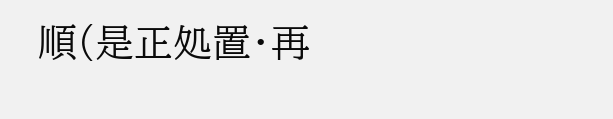順(是正処置・再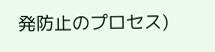発防止のプロセス)